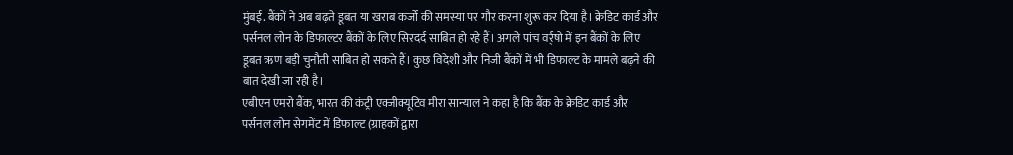मुंबई. बैंकों ने अब बढ़ते डूबत या खराब कर्जो की समस्या पर गौर करना शुरू कर दिया है। क्रेडिट कार्ड और पर्सनल लोन के डिफाल्टर बैंकों के लिए सिरदर्द साबित हो रहे हैं। अगले पांच वर्र्षो में इन बैंकों के लिए डूबत ऋण बड़ी चुनौती साबित हो सकते हैं। कुछ विदेशी और निजी बैंकों में भी डिफाल्ट के मामले बढ़ने की बात देखी जा रही है।
एबीएन एमरो बैंक, भारत की कंट्री एक्जीक्यूटिव मीरा सान्याल ने कहा है कि बैंक के क्रेडिट कार्ड और पर्सनल लोन सेगमेंट में डिफाल्ट (ग्राहकों द्वारा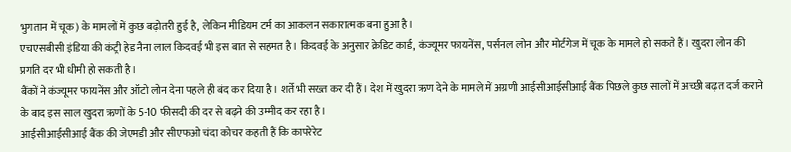भुगतान में चूक) के मामलों में कुछ बढ़ोतरी हुई है, लेकिन मीडियम टर्म का आकलन सकारात्मक बना हुआ है।
एचएसबीसी इंडिया की कंट्री हेड नैना लाल किदवई भी इस बात से सहमत है। किदवई के अनुसार क्रेडिट कार्ड, कंज्यूमर फायनेंस, पर्सनल लोन और मोर्टगेज में चूक के मामले हो सकते हैं। खुदरा लोन की प्रगति दर भी धीमी हो सकती है।
बैंकों ने कंज्यूमर फायनेंस और ऑटो लोन देना पहले ही बंद कर दिया है। शर्ते भी सख्त कर दी हैं। देश में खुदरा ऋण देने के मामले में अग्रणी आईसीआईसीआई बैंक पिछले कुछ सालों में अच्छी बढ़त दर्ज कराने के बाद इस साल खुदरा ऋणों के 5-10 फीसदी की दर से बढ़ने की उम्मीद कर रहा है।
आईसीआईसीआई बैंक की जेएमडी और सीएफओ चंदा कोचर कहती हैं कि कापरेरेट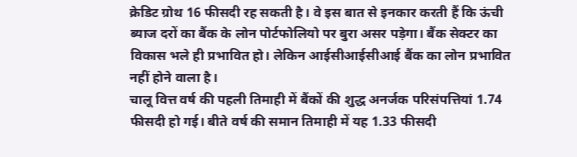क्रेडिट ग्रोथ 16 फीसदी रह सकती है। वे इस बात से इनकार करती हैं कि ऊंची ब्याज दरों का बैंक के लोन पोर्टफोलियो पर बुरा असर पड़ेगा। बैंक सेक्टर का विकास भले ही प्रभावित हो। लेकिन आईसीआईसीआई बैंक का लोन प्रभावित नहीं होने वाला है।
चालू वित्त वर्ष की पहली तिमाही में बैंकों की शुद्ध अनर्जक परिसंपत्तियां 1.74 फीसदी हो गई। बीते वर्ष की समान तिमाही में यह 1.33 फीसदी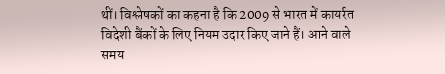थीं। विश्लेषकों का कहना है कि 2009 से भारत में कायर्रत विदेशी बैंकों के लिए नियम उदार किए जाने हैं। आने वाले समय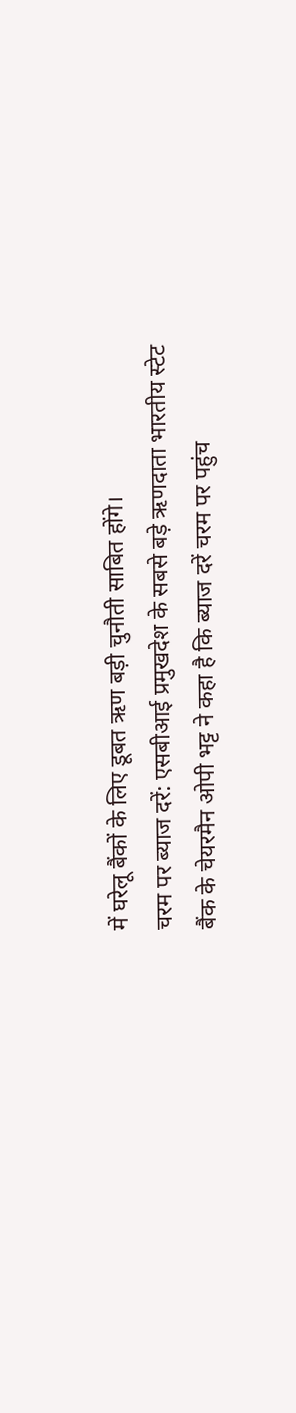में घरेलू बैंकों के लिए डूबत ऋण बड़ी चुनौती साबित होंगे।
चरम पर ब्याज दरें: एसबीआई प्रमुखदेश के सबसे बड़े ऋणदाता भारतीय स्टेट बैंक के चेयरमैन ओपी भट्ट ने कहा है कि ब्याज दरें चरम पर पहुंच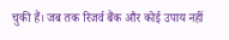चुकी हैं। जब तक रिजर्व बैंक और कोई उपाय नहीं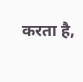करता है,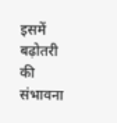इसमें बढ़ोतरी की संभावना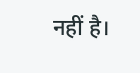नहीं है।